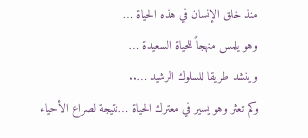منذ خلق الإنسان في هذه الحياة …
وهو يلمس منهجاً للحياة السعيدة …
وينشد طريقا للسلوك الرشيد …..
وكم تعثر وهو يسير في معترك الحياة …نتيجة لصراع الأحياء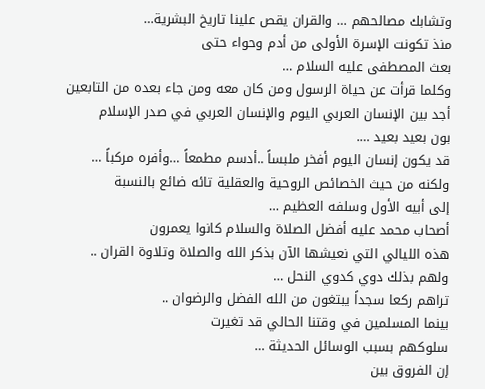وتشابك مصالحهم … والقران يقص علينا تاريخ البشرية…
منذ تكونت الإسرة الأولى من أدم وحواء حتى
بعث المصطفى عليه السلام …
وكلما قرأت عن حياة الرسول ومن كان معه ومن جاء بعده من التابعين
أجد بين الإنسان العربي اليوم والإنسان العربي في صدر الإسلام
بون بعيد بعيد ….
قد يكون إنسان اليوم أفخر ملبساً ..أدسم مطمعاً …وأفره مركباً …
ولكنه من حيث الخصائص الروحية والعقلية تائه ضائع بالنسبة
إلى أبيه الأول وسلفه العظيم …
أصحاب محمد عليه أفضل الصلاة والسلام كانوا يعمرون
هذه الليالي التي نعيشها الآن بذكر الله والصلاة وتلاوة القران ..
ولهم بذلك دوي كدوي النحل …
تراهم ركعا سجداً يبتغون من الله الفضل والرضوان ..
بينما المسلمين في وقتنا الحالي قد تغيرت
سلوكهم بسبب الوسائل الحديثة …
إن الفروق بين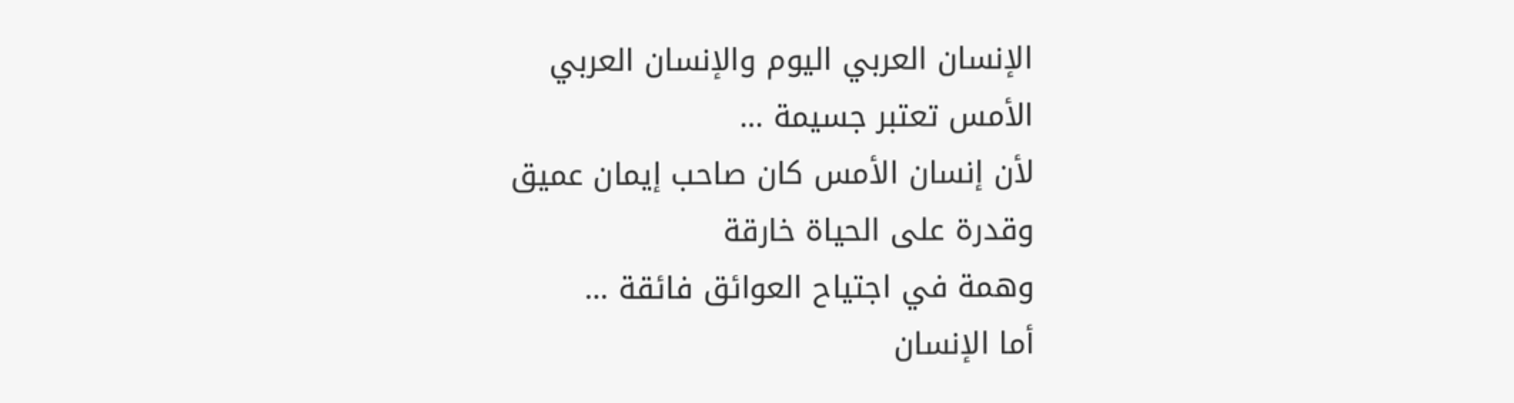الإنسان العربي اليوم والإنسان العربي
الأمس تعتبر جسيمة …
لأن إنسان الأمس كان صاحب إيمان عميق
وقدرة على الحياة خارقة
وهمة في اجتياح العوائق فائقة …
أما الإنسان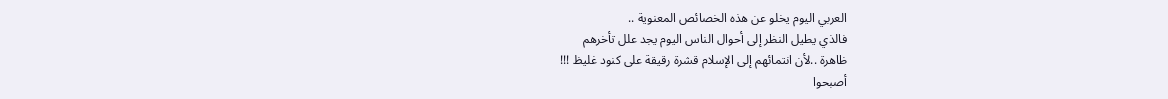العربي اليوم يخلو عن هذه الخصائص المعنوية ..
فالذي يطيل النظر إلى أحوال الناس اليوم يجد علل تأخرهم
ظاهرة ..لأن انتمائهم إلى الإسلام قشرة رقيقة على كنود غليظ !!!
أصبحوا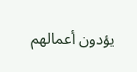يؤدون أعمالهم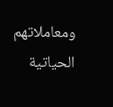ومعاملاتهم الحياتية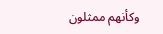وكأنهم ممثلون